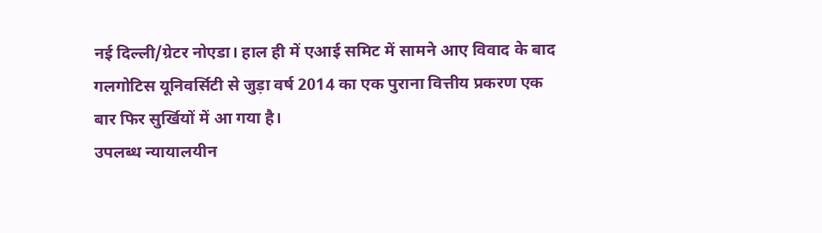नई दिल्ली/ग्रेटर नोएडा। हाल ही में एआई समिट में सामने आए विवाद के बाद गलगोटिस यूनिवर्सिटी से जुड़ा वर्ष 2014 का एक पुराना वित्तीय प्रकरण एक बार फिर सुर्खियों में आ गया है।
उपलब्ध न्यायालयीन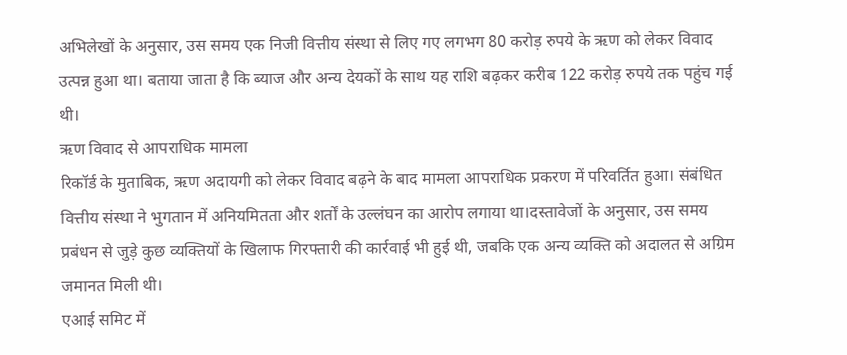अभिलेखों के अनुसार, उस समय एक निजी वित्तीय संस्था से लिए गए लगभग 80 करोड़ रुपये के ऋण को लेकर विवाद उत्पन्न हुआ था। बताया जाता है कि ब्याज और अन्य देयकों के साथ यह राशि बढ़कर करीब 122 करोड़ रुपये तक पहुंच गई थी।
ऋण विवाद से आपराधिक मामला
रिकॉर्ड के मुताबिक, ऋण अदायगी को लेकर विवाद बढ़ने के बाद मामला आपराधिक प्रकरण में परिवर्तित हुआ। संबंधित वित्तीय संस्था ने भुगतान में अनियमितता और शर्तों के उल्लंघन का आरोप लगाया था।दस्तावेजों के अनुसार, उस समय प्रबंधन से जुड़े कुछ व्यक्तियों के खिलाफ गिरफ्तारी की कार्रवाई भी हुई थी, जबकि एक अन्य व्यक्ति को अदालत से अग्रिम जमानत मिली थी।
एआई समिट में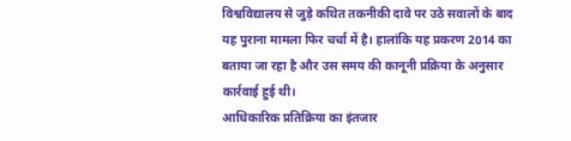विश्वविद्यालय से जुड़े कथित तकनीकी दावे पर उठे सवालों के बाद यह पुराना मामला फिर चर्चा में है। हालांकि यह प्रकरण 2014 का बताया जा रहा है और उस समय की कानूनी प्रक्रिया के अनुसार कार्रवाई हुई थी।
आधिकारिक प्रतिक्रिया का इंतजार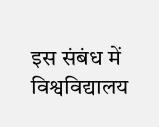इस संबंध में विश्वविद्यालय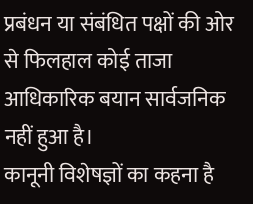प्रबंधन या संबंधित पक्षों की ओर से फिलहाल कोई ताजा आधिकारिक बयान सार्वजनिक नहीं हुआ है।
कानूनी विशेषज्ञों का कहना है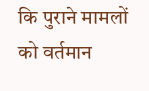कि पुराने मामलों को वर्तमान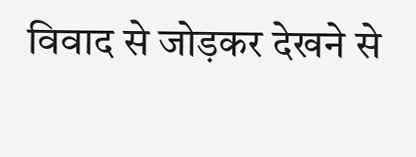विवाद से जोड़कर देखने से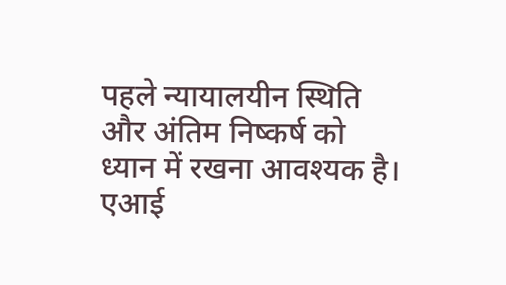पहले न्यायालयीन स्थिति और अंतिम निष्कर्ष को ध्यान में रखना आवश्यक है।
एआई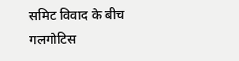समिट विवाद के बीच गलगोटिस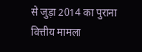से जुड़ा 2014 का पुराना वित्तीय मामला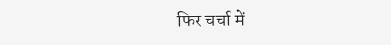फिर चर्चा में